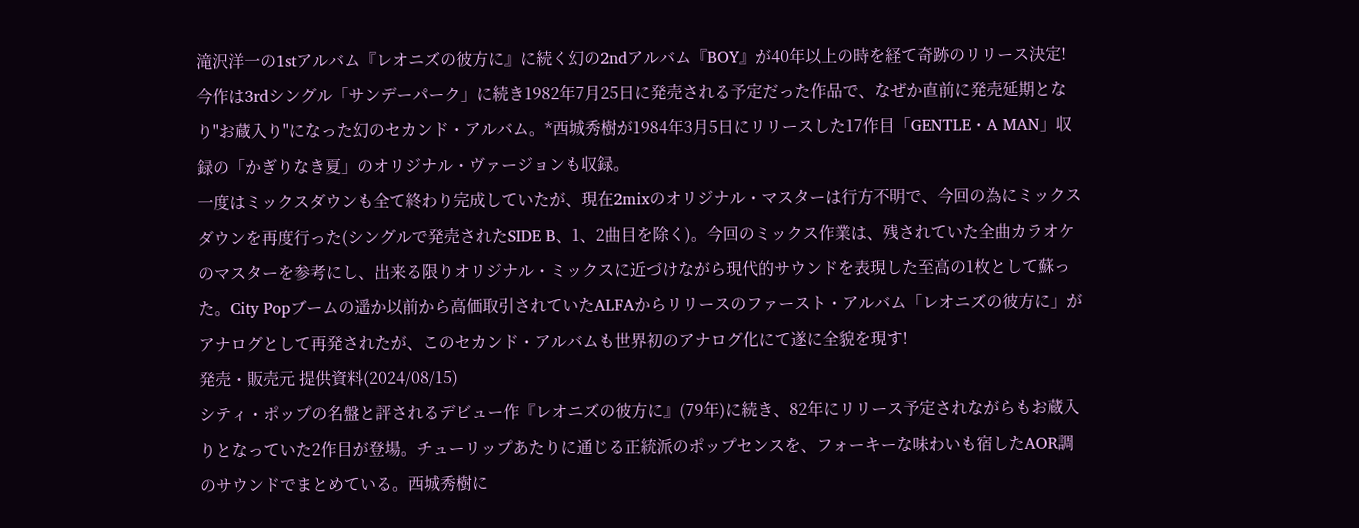滝沢洋一の1stアルバム『レオニズの彼方に』に続く幻の2ndアルバム『BOY』が40年以上の時を経て奇跡のリリース決定!
今作は3rdシングル「サンデーパーク」に続き1982年7月25日に発売される予定だった作品で、なぜか直前に発売延期となり"お蔵入り"になった幻のセカンド・アルバム。*西城秀樹が1984年3月5日にリリースした17作目「GENTLE・A MAN」収録の「かぎりなき夏」のオリジナル・ヴァージョンも収録。
一度はミックスダウンも全て終わり完成していたが、現在2mixのオリジナル・マスターは行方不明で、今回の為にミックスダウンを再度行った(シングルで発売されたSIDE B、1、2曲目を除く)。今回のミックス作業は、残されていた全曲カラオケのマスターを参考にし、出来る限りオリジナル・ミックスに近づけながら現代的サウンドを表現した至高の1枚として蘇った。City Popブームの遥か以前から高価取引されていたALFAからリリースのファースト・アルバム「レオニズの彼方に」がアナログとして再発されたが、このセカンド・アルバムも世界初のアナログ化にて遂に全貌を現す!
発売・販売元 提供資料(2024/08/15)
シティ・ポップの名盤と評されるデビュー作『レオニズの彼方に』(79年)に続き、82年にリリース予定されながらもお蔵入りとなっていた2作目が登場。チューリップあたりに通じる正統派のポップセンスを、フォーキーな味わいも宿したAOR調のサウンドでまとめている。西城秀樹に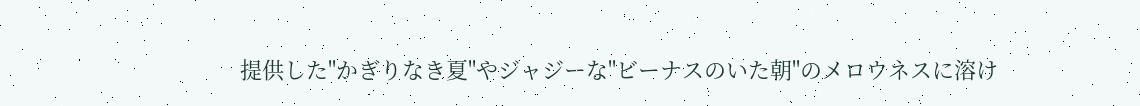提供した"かぎりなき夏"やジャジーな"ビーナスのいた朝"のメロウネスに溶け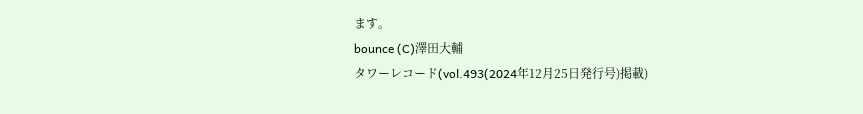ます。
bounce (C)澤田大輔
タワーレコード(vol.493(2024年12月25日発行号)掲載)